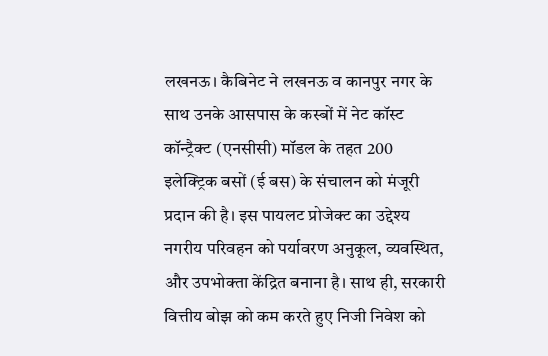लखनऊ। कैबिनेट ने लखनऊ व कानपुर नगर के साथ उनके आसपास के कस्बों में नेट कॉस्ट कॉन्ट्रैक्ट (एनसीसी) मॉडल के तहत 200 इलेक्ट्रिक बसों (ई बस) के संचालन को मंजूरी प्रदान की है। इस पायलट प्रोजेक्ट का उद्देश्य नगरीय परिवहन को पर्यावरण अनुकूल, व्यवस्थित, और उपभोक्ता केंद्रित बनाना है। साथ ही, सरकारी वित्तीय बोझ को कम करते हुए निजी निवेश को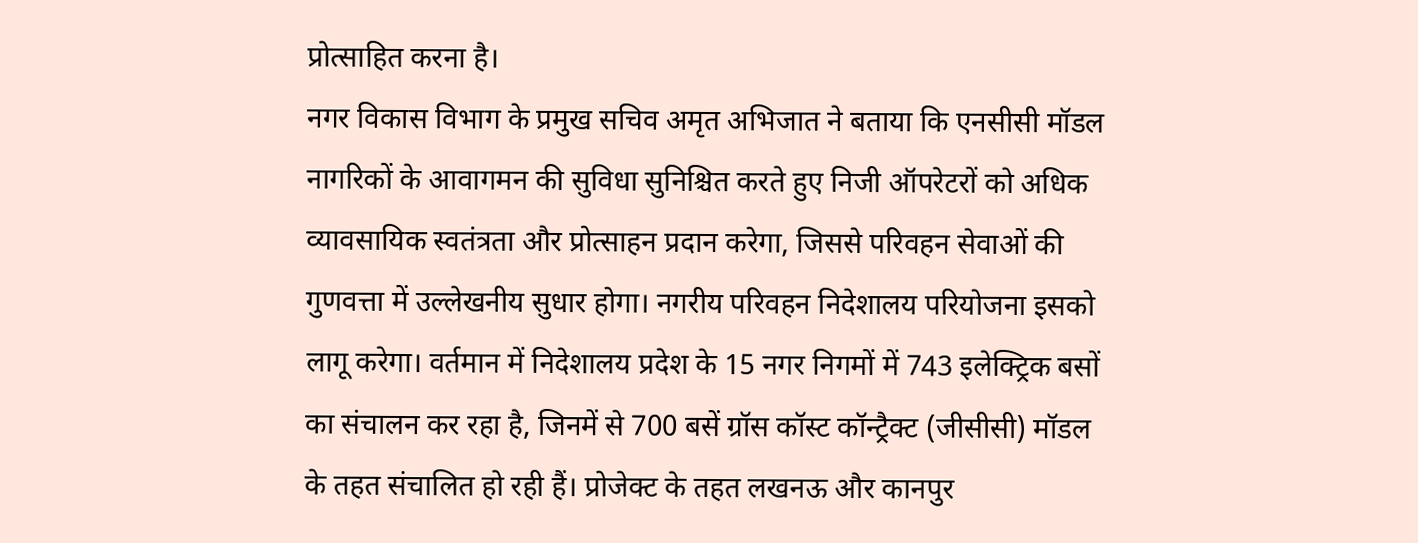प्रोत्साहित करना है।
नगर विकास विभाग के प्रमुख सचिव अमृत अभिजात ने बताया कि एनसीसी मॉडल नागरिकों के आवागमन की सुविधा सुनिश्चित करते हुए निजी ऑपरेटरों को अधिक व्यावसायिक स्वतंत्रता और प्रोत्साहन प्रदान करेगा, जिससे परिवहन सेवाओं की गुणवत्ता में उल्लेखनीय सुधार होगा। नगरीय परिवहन निदेशालय परियोजना इसको लागू करेगा। वर्तमान में निदेशालय प्रदेश के 15 नगर निगमों में 743 इलेक्ट्रिक बसों का संचालन कर रहा है, जिनमें से 700 बसें ग्रॉस कॉस्ट कॉन्ट्रैक्ट (जीसीसी) मॉडल के तहत संचालित हो रही हैं। प्रोजेक्ट के तहत लखनऊ और कानपुर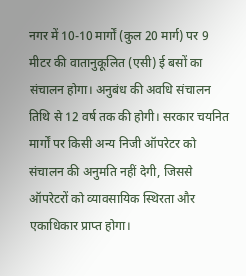नगर में 10-10 मार्गों (कुल 20 मार्ग) पर 9 मीटर की वातानुकूलित (एसी) ई बसों का संचालन होगा। अनुबंध की अवधि संचालन तिथि से 12 वर्ष तक की होगी। सरकार चयनित मार्गों पर किसी अन्य निजी ऑपरेटर को संचालन की अनुमति नहीं देगी, जिससे ऑपरेटरों को व्यावसायिक स्थिरता और एकाधिकार प्राप्त होगा।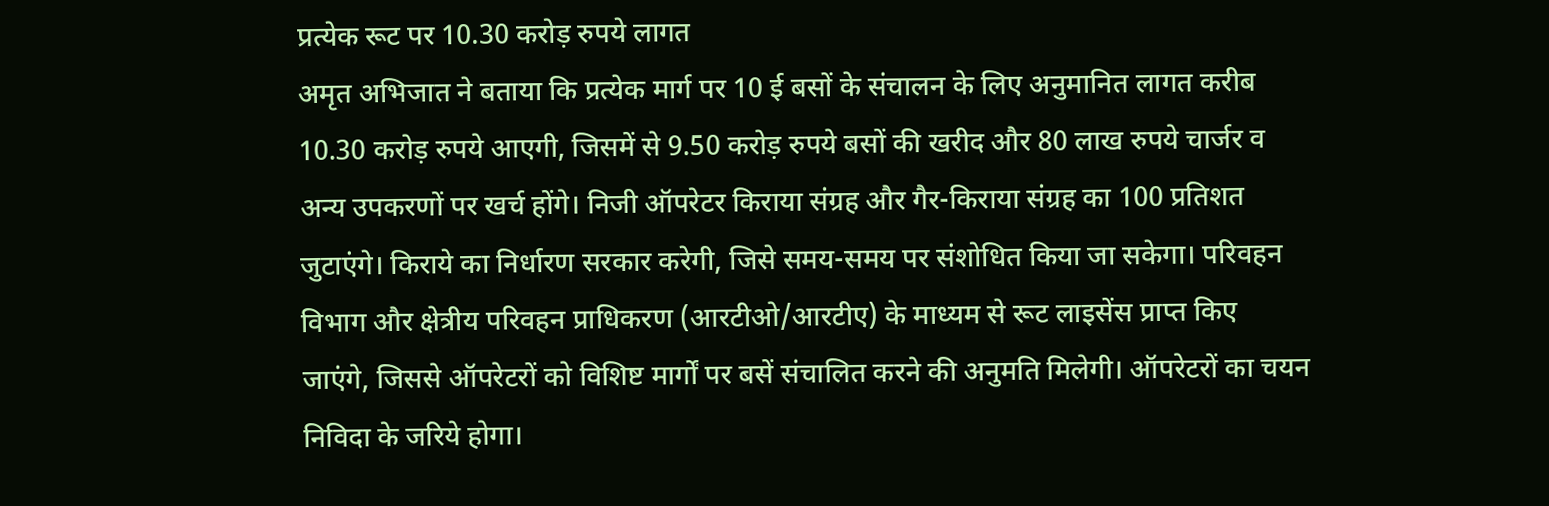प्रत्येक रूट पर 10.30 करोड़ रुपये लागत
अमृत अभिजात ने बताया कि प्रत्येक मार्ग पर 10 ई बसों के संचालन के लिए अनुमानित लागत करीब 10.30 करोड़ रुपये आएगी, जिसमें से 9.50 करोड़ रुपये बसों की खरीद और 80 लाख रुपये चार्जर व अन्य उपकरणों पर खर्च होंगे। निजी ऑपरेटर किराया संग्रह और गैर-किराया संग्रह का 100 प्रतिशत जुटाएंगे। किराये का निर्धारण सरकार करेगी, जिसे समय-समय पर संशोधित किया जा सकेगा। परिवहन विभाग और क्षेत्रीय परिवहन प्राधिकरण (आरटीओ/आरटीए) के माध्यम से रूट लाइसेंस प्राप्त किए जाएंगे, जिससे ऑपरेटरों को विशिष्ट मार्गों पर बसें संचालित करने की अनुमति मिलेगी। ऑपरेटरों का चयन निविदा के जरिये होगा।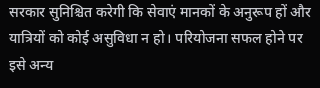सरकार सुनिश्चित करेगी कि सेवाएं मानकों के अनुरूप हों और यात्रियों को कोई असुविधा न हो। परियोजना सफल होने पर इसे अन्य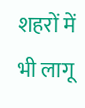शहरों में भी लागू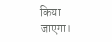किया जाएगा।